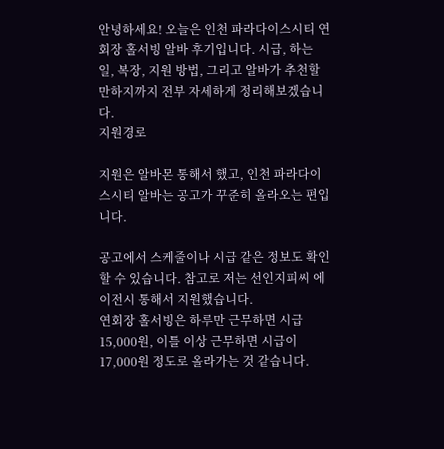안녕하세요! 오늘은 인천 파라다이스시티 연회장 홀서빙 알바 후기입니다. 시급, 하는 일, 복장, 지원 방법, 그리고 알바가 추천할 만하지까지 전부 자세하게 정리해보겠습니다.
지원경로

지원은 알바몬 통해서 했고, 인천 파라다이스시티 알바는 공고가 꾸준히 올라오는 편입니다.

공고에서 스케줄이나 시급 같은 정보도 확인할 수 있습니다. 참고로 저는 선인지피씨 에이전시 통해서 지원했습니다.
연회장 홀서빙은 하루만 근무하면 시급 15,000원, 이틀 이상 근무하면 시급이 17,000원 정도로 올라가는 것 같습니다.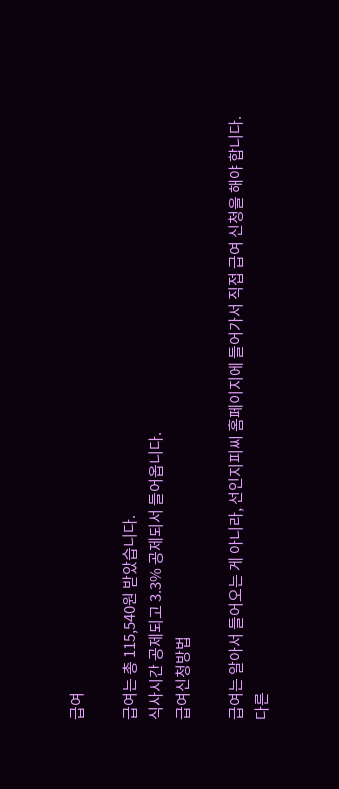급여

급여는 총 115,540원 받았습니다.
식사시간 공제되고 3.3% 공제되서 들어옵니다.
급여신청방법

급여는 알아서 들어오는 게 아니라, 선인지피씨 홈페이지에 들어가서 직접 급여 신청을 해야 합니다.
다른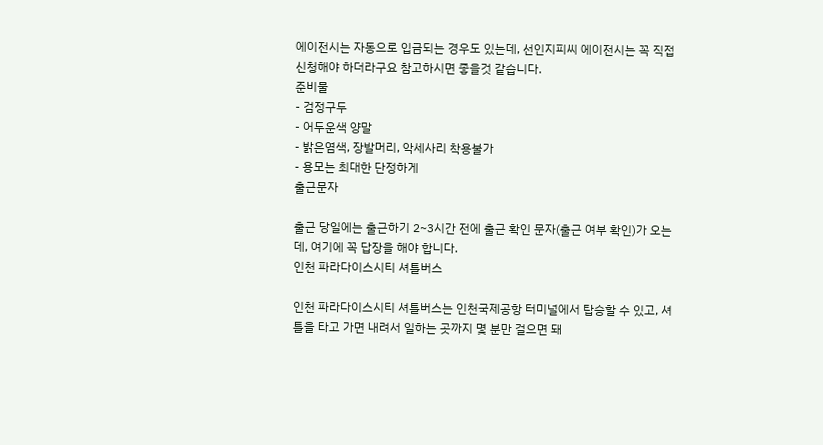에이전시는 자동으로 입금되는 경우도 있는데, 선인지피씨 에이전시는 꼭 직접 신청해야 하더라구요 참고하시면 좋을것 같습니다.
준비물
- 검정구두
- 어두운색 양말
- 밝은염색, 장발머리, 악세사리 착용불가
- 용모는 최대한 단정하게
출근문자

출근 당일에는 출근하기 2~3시간 전에 출근 확인 문자(출근 여부 확인)가 오는데, 여기에 꼭 답장을 해야 합니다.
인천 파라다이스시티 셔틀버스

인천 파라다이스시티 셔틀버스는 인천국제공항 터미널에서 탑승할 수 있고, 셔틀을 타고 가면 내려서 일하는 곳까지 몇 분만 걸으면 돼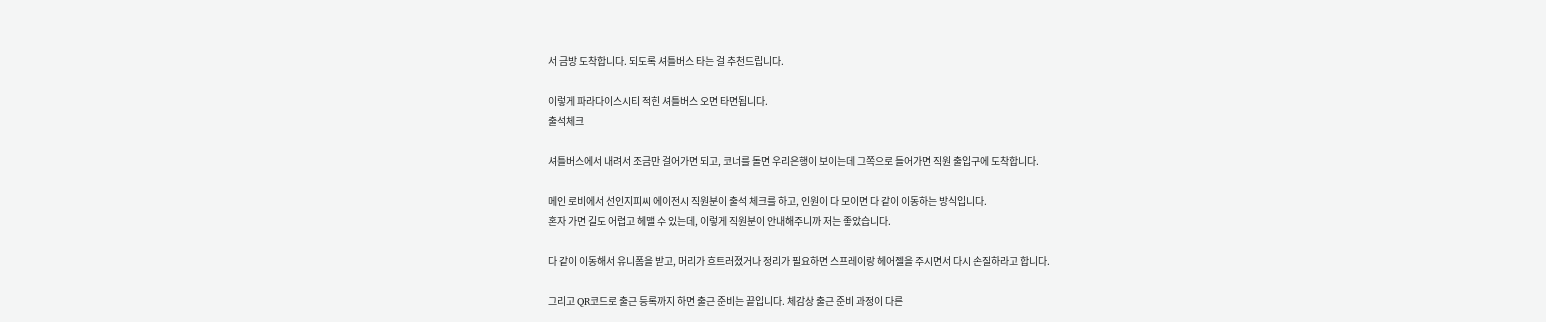서 금방 도착합니다. 되도록 셔틀버스 타는 걸 추천드립니다.

이렇게 파라다이스시티 적힌 셔틀버스 오면 타면됩니다.
출석체크

셔틀버스에서 내려서 조금만 걸어가면 되고, 코너를 돌면 우리은행이 보이는데 그쪽으로 들어가면 직원 출입구에 도착합니다.

메인 로비에서 선인지피씨 에이전시 직원분이 출석 체크를 하고, 인원이 다 모이면 다 같이 이동하는 방식입니다.
혼자 가면 길도 어렵고 헤맬 수 있는데, 이렇게 직원분이 안내해주니까 저는 좋았습니다.

다 같이 이동해서 유니폼을 받고, 머리가 흐트러졌거나 정리가 필요하면 스프레이랑 헤어젤을 주시면서 다시 손질하라고 합니다.

그리고 QR코드로 출근 등록까지 하면 출근 준비는 끝입니다. 체감상 출근 준비 과정이 다른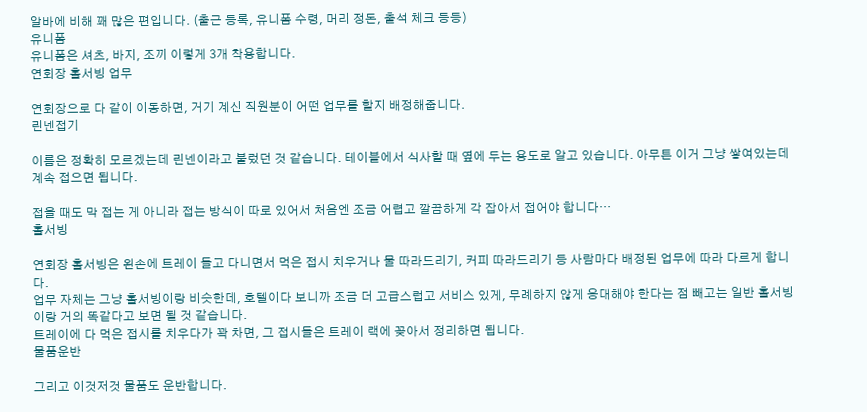알바에 비해 꽤 많은 편입니다. (출근 등록, 유니폼 수령, 머리 정돈, 출석 체크 등등)
유니폼
유니폼은 셔츠, 바지, 조끼 이렇게 3개 착용합니다.
연회장 홀서빙 업무

연회장으로 다 같이 이동하면, 거기 계신 직원분이 어떤 업무를 할지 배정해줍니다.
린넨접기

이름은 정확히 모르겠는데 린넨이라고 불렀던 것 같습니다. 테이블에서 식사할 때 옆에 두는 용도로 알고 있습니다. 아무튼 이거 그냥 쌓여있는데 계속 접으면 됩니다.

접을 때도 막 접는 게 아니라 접는 방식이 따로 있어서 처음엔 조금 어렵고 깔끔하게 각 잡아서 접어야 합니다…
홀서빙

연회장 홀서빙은 왼손에 트레이 들고 다니면서 먹은 접시 치우거나 물 따라드리기, 커피 따라드리기 등 사람마다 배정된 업무에 따라 다르게 합니다.
업무 자체는 그냥 홀서빙이랑 비슷한데, 호텔이다 보니까 조금 더 고급스럽고 서비스 있게, 무례하지 않게 응대해야 한다는 점 빼고는 일반 홀서빙이랑 거의 똑같다고 보면 될 것 같습니다.
트레이에 다 먹은 접시를 치우다가 꽉 차면, 그 접시들은 트레이 랙에 꽂아서 정리하면 됩니다.
물품운반

그리고 이것저것 물품도 운반합니다.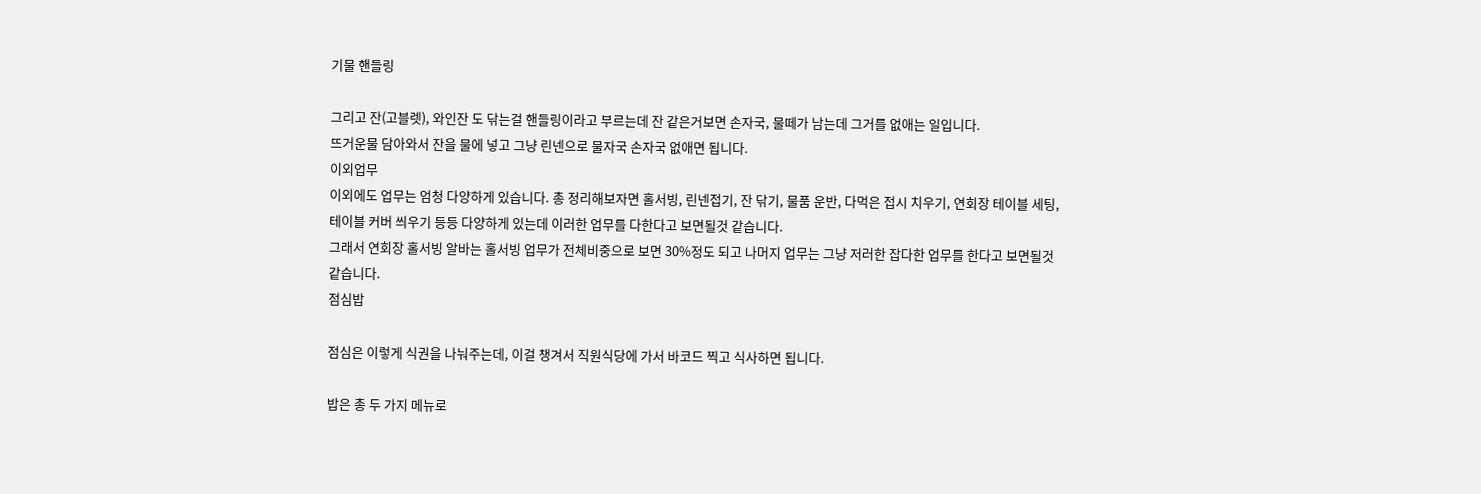기물 핸들링

그리고 잔(고블렛), 와인잔 도 닦는걸 핸들링이라고 부르는데 잔 같은거보면 손자국, 물떼가 남는데 그거를 없애는 일입니다.
뜨거운물 담아와서 잔을 물에 넣고 그냥 린넨으로 물자국 손자국 없애면 됩니다.
이외업무
이외에도 업무는 엄청 다양하게 있습니다. 총 정리해보자면 홀서빙, 린넨접기, 잔 닦기, 물품 운반, 다먹은 접시 치우기, 연회장 테이블 세팅, 테이블 커버 씌우기 등등 다양하게 있는데 이러한 업무를 다한다고 보면될것 같습니다.
그래서 연회장 홀서빙 알바는 홀서빙 업무가 전체비중으로 보면 30%정도 되고 나머지 업무는 그냥 저러한 잡다한 업무를 한다고 보면될것같습니다.
점심밥

점심은 이렇게 식권을 나눠주는데, 이걸 챙겨서 직원식당에 가서 바코드 찍고 식사하면 됩니다.

밥은 총 두 가지 메뉴로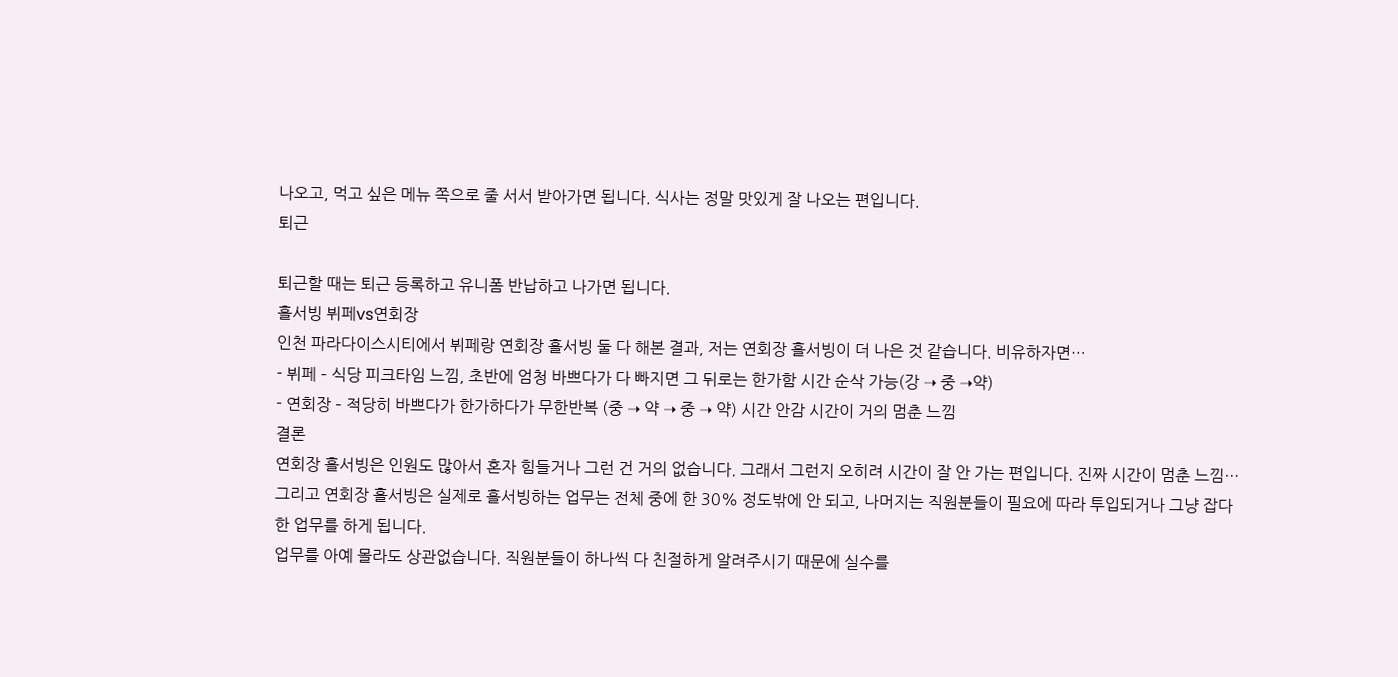나오고, 먹고 싶은 메뉴 쪽으로 줄 서서 받아가면 됩니다. 식사는 정말 맛있게 잘 나오는 편입니다.
퇴근

퇴근할 때는 퇴근 등록하고 유니폼 반납하고 나가면 됩니다.
홀서빙 뷔페vs연회장
인천 파라다이스시티에서 뷔페랑 연회장 홀서빙 둘 다 해본 결과, 저는 연회장 홀서빙이 더 나은 것 같습니다. 비유하자면…
- 뷔페 – 식당 피크타임 느낌, 초반에 엄청 바쁘다가 다 빠지면 그 뒤로는 한가함 시간 순삭 가능(강 ➝ 중 ➝약)
- 연회장 – 적당히 바쁘다가 한가하다가 무한반복 (중 ➝ 약 ➝ 중 ➝ 약) 시간 안감 시간이 거의 멈춘 느낌
결론
연회장 홀서빙은 인원도 많아서 혼자 힘들거나 그런 건 거의 없습니다. 그래서 그런지 오히려 시간이 잘 안 가는 편입니다. 진짜 시간이 멈춘 느낌…
그리고 연회장 홀서빙은 실제로 홀서빙하는 업무는 전체 중에 한 30% 정도밖에 안 되고, 나머지는 직원분들이 필요에 따라 투입되거나 그냥 잡다한 업무를 하게 됩니다.
업무를 아예 몰라도 상관없습니다. 직원분들이 하나씩 다 친절하게 알려주시기 때문에 실수를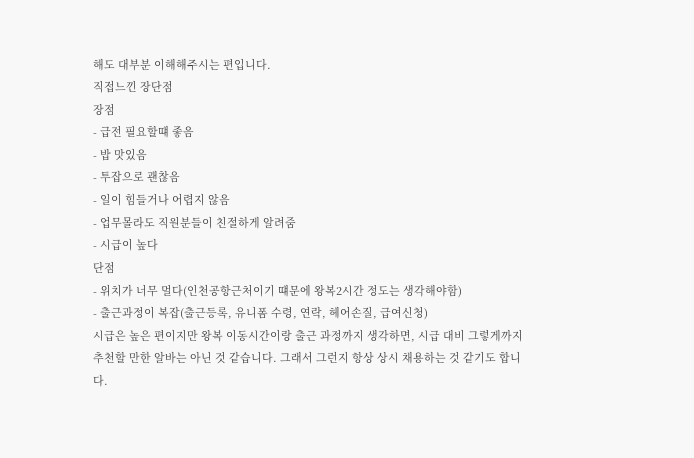해도 대부분 이해해주시는 편입니다.
직접느낀 장단점
장점
- 급전 필요할떄 좋음
- 밥 맛있음
- 투잡으로 괜찮음
- 일이 힘들거나 어렵지 않음
- 업무몰라도 직원분들이 친절하게 알려줌
- 시급이 높다
단점
- 위치가 너무 멀다(인천공항근처이기 떄문에 왕복2시간 정도는 생각해야함)
- 출근과정이 복잡(출근등록, 유니폼 수령, 연락, 헤어손질, 급여신청)
시급은 높은 편이지만 왕복 이동시간이랑 출근 과정까지 생각하면, 시급 대비 그렇게까지 추천할 만한 알바는 아닌 것 같습니다. 그래서 그런지 항상 상시 채용하는 것 같기도 합니다.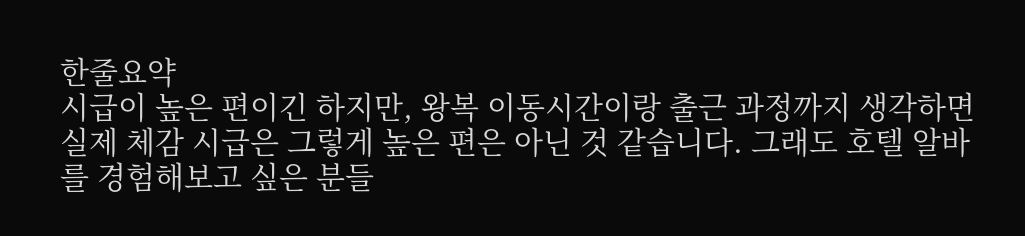한줄요약
시급이 높은 편이긴 하지만, 왕복 이동시간이랑 출근 과정까지 생각하면 실제 체감 시급은 그렇게 높은 편은 아닌 것 같습니다. 그래도 호텔 알바를 경험해보고 싶은 분들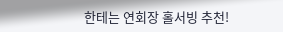한테는 연회장 홀서빙 추천!